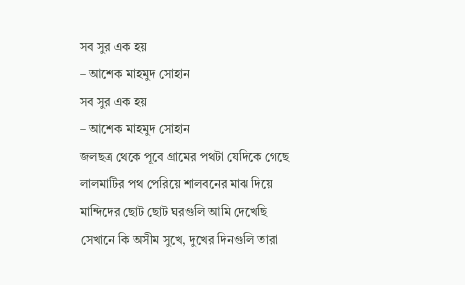সব সুর এক হয়
– আশেক মাহমুদ সোহান
সব সুর এক হয়
– আশেক মাহমুদ সোহান
জলছত্র থেকে পূবে গ্রামের পথটা যেদিকে গেছে
লালমাটির পথ পেরিয়ে শালবনের মাঝ দিয়ে
মান্দিদের ছোট ছোট ঘরগুলি আমি দেখেছি
সেখানে কি অসীম সুখে, দুখের দিনগুলি তারা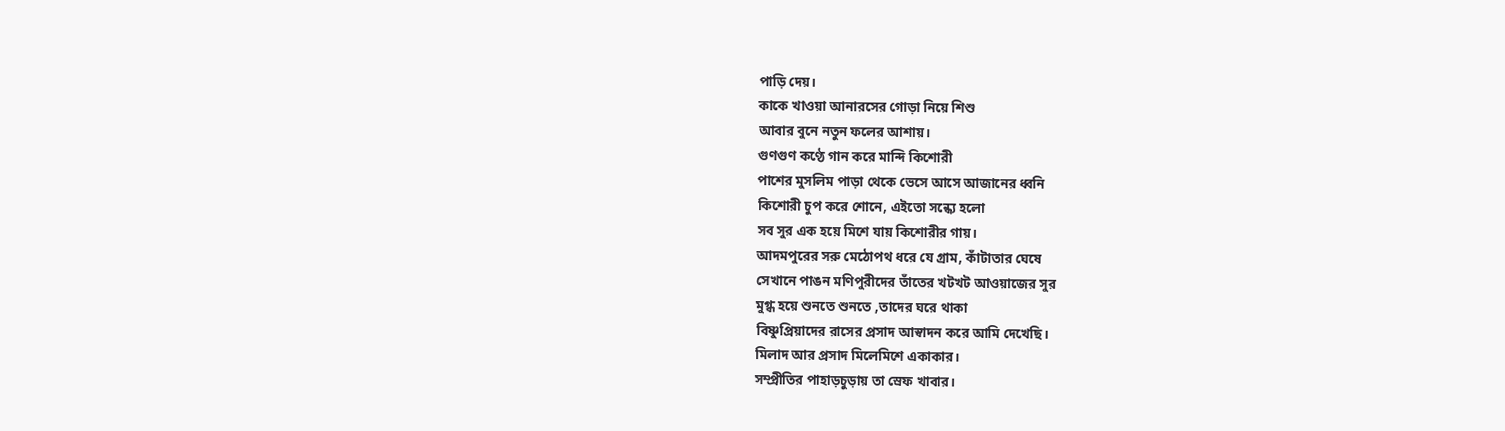পাড়ি দেয়।
কাকে খাওয়া আনারসের গোড়া নিয়ে শিশু
আবার বুনে নতুন ফলের আশায়।
গুণগুণ কণ্ঠে গান করে মান্দি কিশোরী
পাশের মুসলিম পাড়া থেকে ভেসে আসে আজানের ধ্বনি
কিশোরী চুপ করে শোনে, এইতো সন্ধ্যে হলো
সব সুর এক হয়ে মিশে যায় কিশোরীর গায়।
আদমপুরের সরু মেঠোপথ ধরে যে গ্রাম, কাঁটাতার ঘেষে
সেখানে পাঙন মণিপুরীদের তাঁতের খটখট আওয়াজের সুর
মুগ্ধ হয়ে শুনতে শুনতে ,তাদের ঘরে থাকা
বিষ্ণুপ্রিয়াদের রাসের প্রসাদ আস্বাদন করে আমি দেখেছি।
মিলাদ আর প্রসাদ মিলেমিশে একাকার।
সম্প্রীতির পাহাড়চুড়ায় তা স্রেফ খাবার।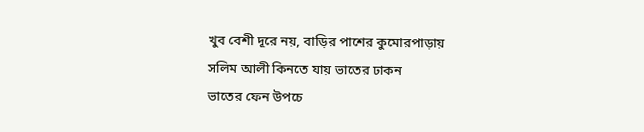খুব বেশী দূরে নয়, বাড়ির পাশের কুমোরপাড়ায়
সলিম আলী কিনতে যায় ভাতের ঢাকন
ভাতের ফেন উপচে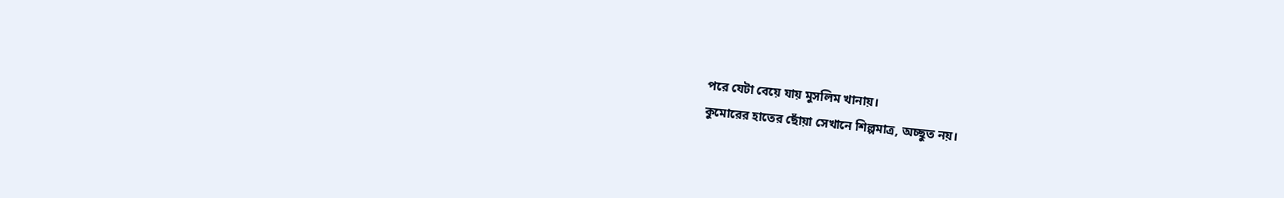পরে যেটা বেয়ে যায় মুসলিম খানায়।
কুমোরের হাতের ছোঁয়া সেখানে শিল্পমাত্র, অচ্ছুত নয়।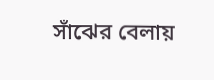সাঁঝের বেলায়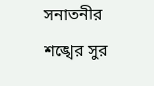সনাতনীর শঙ্খের সুর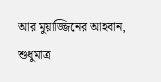আর মুয়াজ্জিনের আহবান, শুধুমাত্র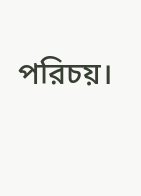পরিচয়।